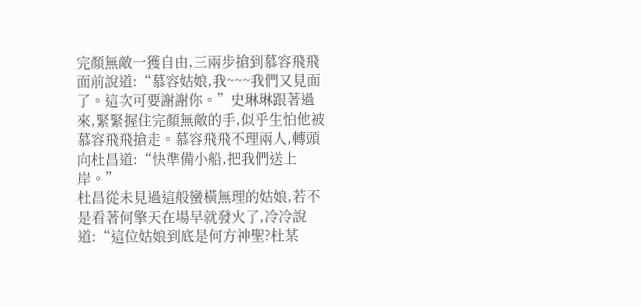完顏無敵一獲自由,三兩步搶到慕容飛飛面前說道:“慕容姑娘,我~~~我們又見面了。這次可要謝謝你。”史琳琳跟著過來,緊緊握住完顏無敵的手,似乎生怕他被慕容飛飛搶走。慕容飛飛不理兩人,轉頭向杜昌道:“快準備小船,把我們送上岸。”
杜昌從未見過這般蠻橫無理的姑娘,若不是看著何擎天在場早就發火了,冷冷說道:“這位姑娘到底是何方神聖?杜某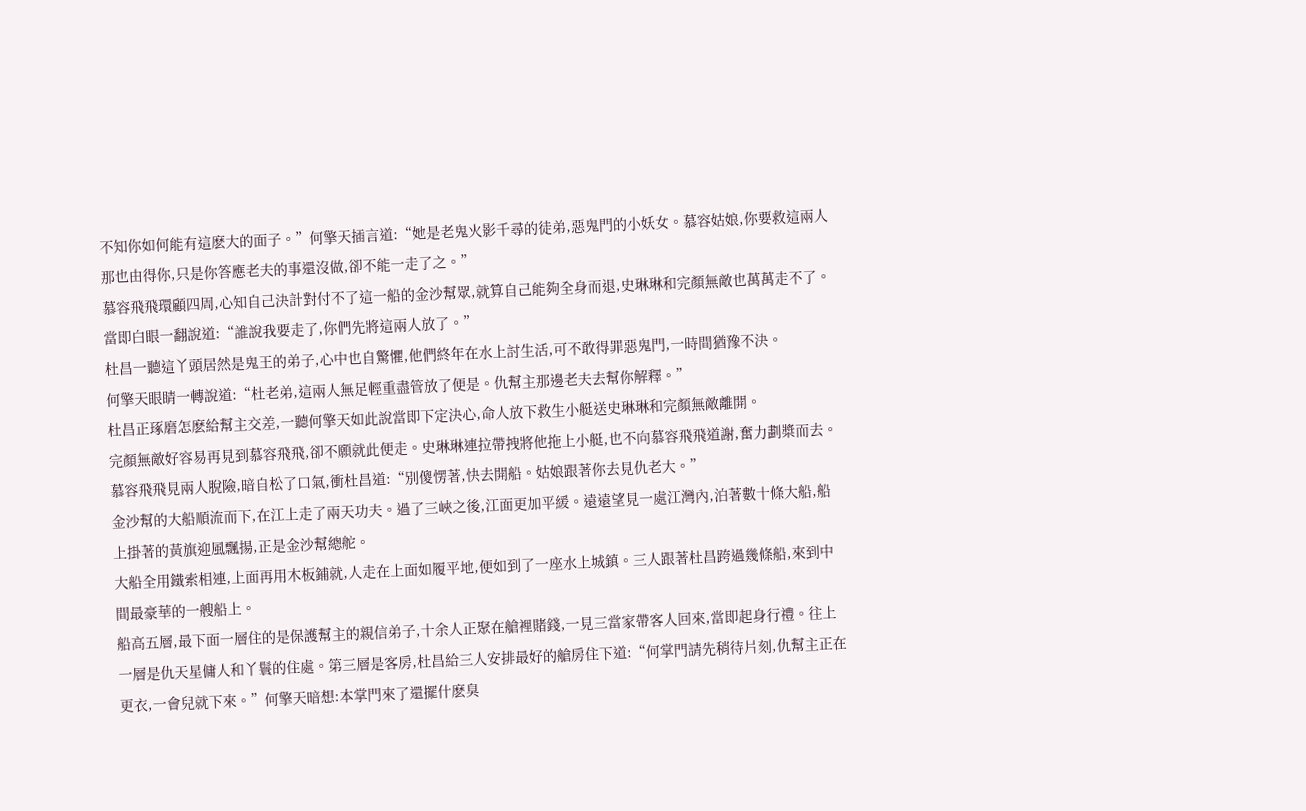不知你如何能有這麽大的面子。”何擎天插言道:“她是老鬼火影千尋的徒弟,惡鬼門的小妖女。慕容姑娘,你要救這兩人那也由得你,只是你答應老夫的事還沒做,卻不能一走了之。”
慕容飛飛環顧四周,心知自己決計對付不了這一船的金沙幫眾,就算自己能夠全身而退,史琳琳和完顏無敵也萬萬走不了。當即白眼一翻說道:“誰說我要走了,你們先將這兩人放了。”
杜昌一聽這丫頭居然是鬼王的弟子,心中也自驚懼,他們終年在水上討生活,可不敢得罪惡鬼門,一時間猶豫不決。
何擎天眼睛一轉說道:“杜老弟,這兩人無足輕重盡管放了便是。仇幫主那邊老夫去幫你解釋。”
杜昌正琢磨怎麽給幫主交差,一聽何擎天如此說當即下定決心,命人放下救生小艇送史琳琳和完顏無敵離開。
完顏無敵好容易再見到慕容飛飛,卻不願就此便走。史琳琳連拉帶拽將他拖上小艇,也不向慕容飛飛道謝,奮力劃槳而去。
慕容飛飛見兩人脫險,暗自松了口氣,衝杜昌道:“別傻愣著,快去開船。姑娘跟著你去見仇老大。”
金沙幫的大船順流而下,在江上走了兩天功夫。過了三峽之後,江面更加平緩。遠遠望見一處江灣內,泊著數十條大船,船上掛著的黃旗迎風飄揚,正是金沙幫總舵。
大船全用鐵索相連,上面再用木板鋪就,人走在上面如履平地,便如到了一座水上城鎮。三人跟著杜昌跨過幾條船,來到中間最豪華的一艘船上。
船高五層,最下面一層住的是保護幫主的親信弟子,十余人正聚在艙裡賭錢,一見三當家帶客人回來,當即起身行禮。往上一層是仇天星傭人和丫鬟的住處。第三層是客房,杜昌給三人安排最好的艙房住下道:“何掌門請先稍待片刻,仇幫主正在更衣,一會兒就下來。”何擎天暗想:本掌門來了還擺什麽臭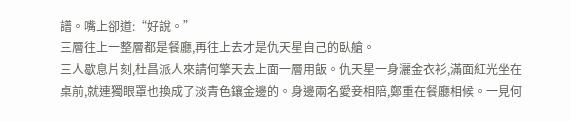譜。嘴上卻道:“好說。”
三層往上一整層都是餐廳,再往上去才是仇天星自己的臥艙。
三人歇息片刻,杜昌派人來請何擎天去上面一層用飯。仇天星一身灑金衣衫,滿面紅光坐在桌前,就連獨眼罩也換成了淡青色鑲金邊的。身邊兩名愛妾相陪,鄭重在餐廳相候。一見何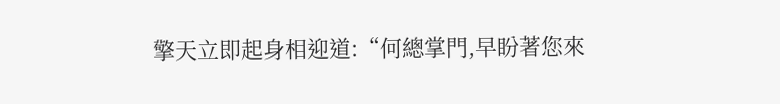擎天立即起身相迎道:“何總掌門,早盼著您來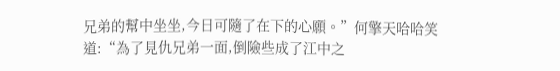兄弟的幫中坐坐,今日可隨了在下的心願。”何擎天哈哈笑道:“為了見仇兄弟一面,倒險些成了江中之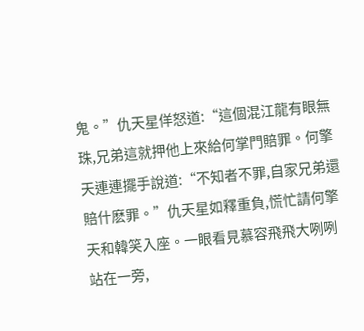鬼。”仇天星佯怒道:“這個混江龍有眼無珠,兄弟這就押他上來給何掌門賠罪。何擎天連連擺手說道:“不知者不罪,自家兄弟還賠什麽罪。”仇天星如釋重負,慌忙請何擎天和韓笑入座。一眼看見慕容飛飛大咧咧站在一旁,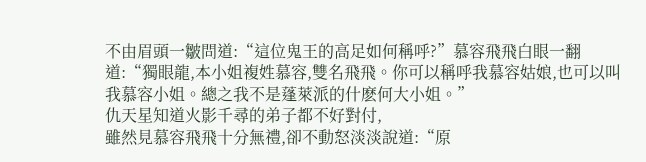不由眉頭一皺問道:“這位鬼王的高足如何稱呼?”慕容飛飛白眼一翻道:“獨眼龍,本小姐複姓慕容,雙名飛飛。你可以稱呼我慕容姑娘,也可以叫我慕容小姐。總之我不是蓬萊派的什麽何大小姐。”
仇天星知道火影千尋的弟子都不好對付,
雖然見慕容飛飛十分無禮,卻不動怒淡淡說道:“原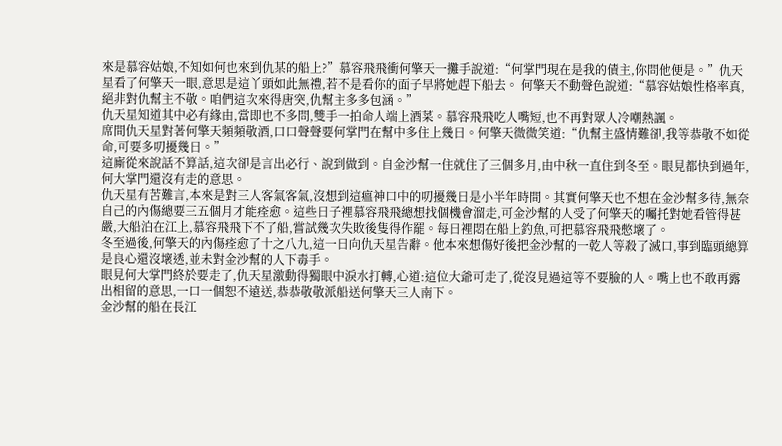來是慕容姑娘,不知如何也來到仇某的船上?”慕容飛飛衝何擎天一攤手說道:“何掌門現在是我的債主,你問他便是。”仇天星看了何擎天一眼,意思是這丫頭如此無禮,若不是看你的面子早將她趕下船去。 何擎天不動聲色說道:“慕容姑娘性格率真,絕非對仇幫主不敬。咱們這次來得唐突,仇幫主多多包涵。”
仇天星知道其中必有緣由,當即也不多問,雙手一拍命人端上酒菜。慕容飛飛吃人嘴短,也不再對眾人冷嘲熱諷。
席間仇天星對著何擎天頻頻敬酒,口口聲聲要何掌門在幫中多住上幾日。何擎天微微笑道:“仇幫主盛情難卻,我等恭敬不如從命,可要多叨擾幾日。”
這廝從來說話不算話,這次卻是言出必行、說到做到。自金沙幫一住就住了三個多月,由中秋一直住到冬至。眼見都快到過年,何大掌門還沒有走的意思。
仇天星有苦難言,本來是對三人客氣客氣,沒想到這瘟神口中的叨擾幾日是小半年時間。其實何擎天也不想在金沙幫多待,無奈自己的內傷總要三五個月才能痊愈。這些日子裡慕容飛飛總想找個機會溜走,可金沙幫的人受了何擎天的囑托對她看管得甚嚴,大船泊在江上,慕容飛飛下不了船,嘗試幾次失敗後隻得作罷。每日裡悶在船上釣魚,可把慕容飛飛憋壞了。
冬至過後,何擎天的內傷痊愈了十之八九,這一日向仇天星告辭。他本來想傷好後把金沙幫的一乾人等殺了滅口,事到臨頭總算是良心還沒壞透,並未對金沙幫的人下毒手。
眼見何大掌門終於要走了,仇天星激動得獨眼中淚水打轉,心道:這位大爺可走了,從沒見過這等不要臉的人。嘴上也不敢再露出相留的意思,一口一個恕不遠送,恭恭敬敬派船送何擎天三人南下。
金沙幫的船在長江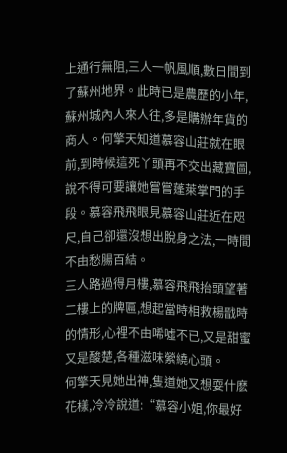上通行無阻,三人一帆風順,數日間到了蘇州地界。此時已是農歷的小年,蘇州城內人來人往,多是購辦年貨的商人。何擎天知道慕容山莊就在眼前,到時候這死丫頭再不交出藏寶圖,說不得可要讓她嘗嘗蓬萊掌門的手段。慕容飛飛眼見慕容山莊近在咫尺,自己卻還沒想出脫身之法,一時間不由愁腸百結。
三人路過得月樓,慕容飛飛抬頭望著二樓上的牌匾,想起當時相救楊戩時的情形,心裡不由唏噓不已,又是甜蜜又是酸楚,各種滋味縈繞心頭。
何擎天見她出神,隻道她又想耍什麽花樣,冷冷說道:“慕容小姐,你最好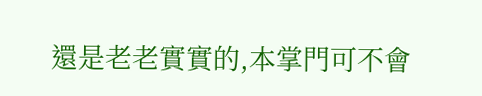還是老老實實的,本掌門可不會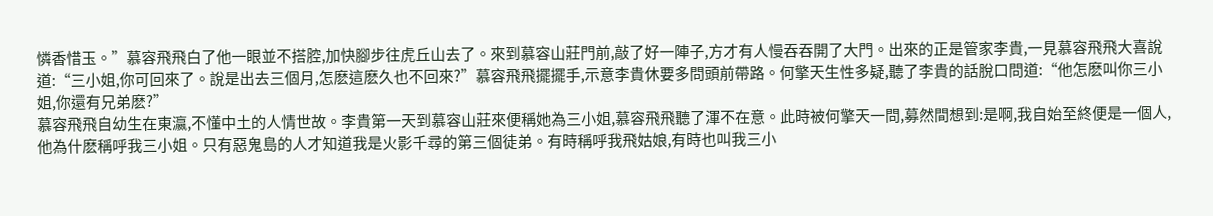憐香惜玉。”慕容飛飛白了他一眼並不搭腔,加快腳步往虎丘山去了。來到慕容山莊門前,敲了好一陣子,方才有人慢吞吞開了大門。出來的正是管家李貴,一見慕容飛飛大喜說道:“三小姐,你可回來了。說是出去三個月,怎麽這麽久也不回來?”慕容飛飛擺擺手,示意李貴休要多問頭前帶路。何擎天生性多疑,聽了李貴的話脫口問道:“他怎麽叫你三小姐,你還有兄弟麽?”
慕容飛飛自幼生在東瀛,不懂中土的人情世故。李貴第一天到慕容山莊來便稱她為三小姐,慕容飛飛聽了渾不在意。此時被何擎天一問,募然間想到:是啊,我自始至終便是一個人,他為什麽稱呼我三小姐。只有惡鬼島的人才知道我是火影千尋的第三個徒弟。有時稱呼我飛姑娘,有時也叫我三小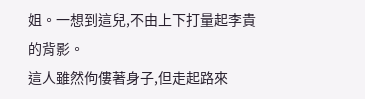姐。一想到這兒,不由上下打量起李貴的背影。
這人雖然佝僂著身子,但走起路來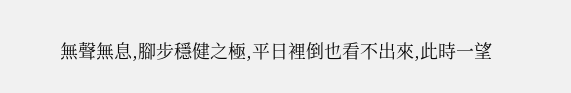無聲無息,腳步穩健之極,平日裡倒也看不出來,此時一望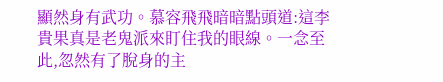顯然身有武功。慕容飛飛暗暗點頭道:這李貴果真是老鬼派來盯住我的眼線。一念至此,忽然有了脫身的主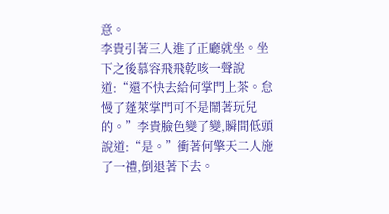意。
李貴引著三人進了正廳就坐。坐下之後慕容飛飛乾咳一聲說道:“還不快去給何掌門上茶。怠慢了蓬萊掌門可不是鬧著玩兒的。”李貴臉色變了變,瞬間低頭說道:“是。”衝著何擎天二人施了一禮,倒退著下去。